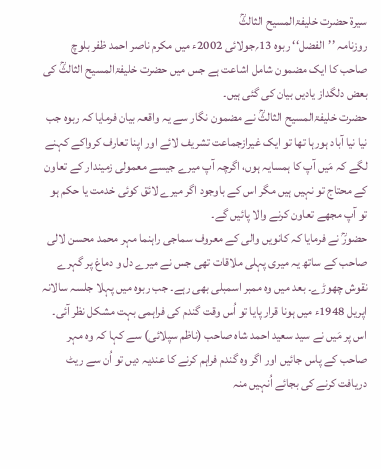سیرۃ حضرت خلیفۃالمسیح الثالثؒ
روزنامہ ’’الفضل‘‘ ربوہ 13؍جولائی 2002ء میں مکرم ناصر احمد ظفر بلوچ صاحب کا ایک مضمون شامل اشاعت ہے جس میں حضرت خلیفۃالمسیح الثالثؒ کی بعض دلگداز یادیں بیان کی گئی ہیں۔
حضرت خلیفۃالمسیح الثالثؒ نے مضمون نگار سے یہ واقعہ بیان فرمایا کہ ربوہ جب نیا نیا آباد ہورہا تھا تو ایک غیرازجماعت تشریف لائے اور اپنا تعارف کرواکے کہنے لگے کہ مَیں آپ کا ہمسایہ ہوں، اگرچہ آپ میرے جیسے معمولی زمیندار کے تعاون کے محتاج تو نہیں ہیں مگر اس کے باوجود اگر میرے لائق کوئی خدمت یا حکم ہو تو آپ مجھے تعاون کرنے والا پائیں گے۔
حضورؒ نے فرمایا کہ کانویں والی کے معروف سماجی راہنما مہر محمد محسن لالی صاحب کے ساتھ یہ میری پہلی ملاقات تھی جس نے میرے دل و دماغ پر گہرے نقوش چھوڑے۔ بعد میں وہ ممبر اسمبلی بھی رہے۔ جب ربوہ میں پہلا جلسہ سالانہ اپریل 1948ء میں ہونا قرار پایا تو اُس وقت گندم کی فراہمی بہت مشکل نظر آئی۔ اس پر مَیں نے سید سعید احمد شاہ صاحب (ناظم سپلائی) سے کہا کہ وہ مہر صاحب کے پاس جائیں اور اگر وہ گندم فراہم کرنے کا عندیہ دیں تو اُن سے ریٹ دریافت کرنے کی بجائے اُنہیں منہ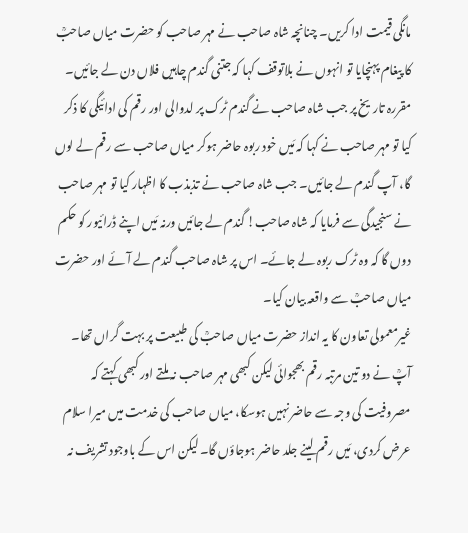مانگی قیمت ادا کریں۔ چنانچہ شاہ صاحب نے مہر صاحب کو حضرت میاں صاحبؒ کا پیغام پہنچایا تو انہوں نے بلاتوقف کہا کہ جتنی گندم چاہیں فلاں دن لے جائیں۔ مقررہ تاریخ پر جب شاہ صاحب نے گندم ٹرک پر لدوالی اور رقم کی ادائیگی کا ذکر کیا تو مہر صاحب نے کہا کہ مَیں خود ربوہ حاضر ہوکر میاں صاحب سے رقم لے لوں گا، آپ گندم لے جائیں۔ جب شاہ صاحب نے تذبذب کا اظہار کیا تو مہر صاحب نے سنجیدگی سے فرمایا کہ شاہ صاحب! گندم لے جائیں ورنہ مَیں اپنے ڈرائیور کو حکم دوں گا کہ وہ ٹرک ربوہ لے جائے۔ اس پر شاہ صاحب گندم لے آئے اور حضرت میاں صاحبؒ سے واقعہ بیان کیا۔
غیرمعمولی تعاون کا یہ انداز حضرت میاں صاحبؒ کی طبیعت پر بہت گراں تھا۔ آپؒ نے دو تین مرتبہ رقم بھجوائی لیکن کبھی مہر صاحب نہ ملتے اور کبھی کہتے کہ مصروفیت کی وجہ سے حاضر نہیں ہوسکا، میاں صاحب کی خدمت میں میرا سلام عرض کردی، مَیں رقم لینے جلد حاضر ہوجاؤں گا۔ لیکن اس کے باوجود تشریف نہ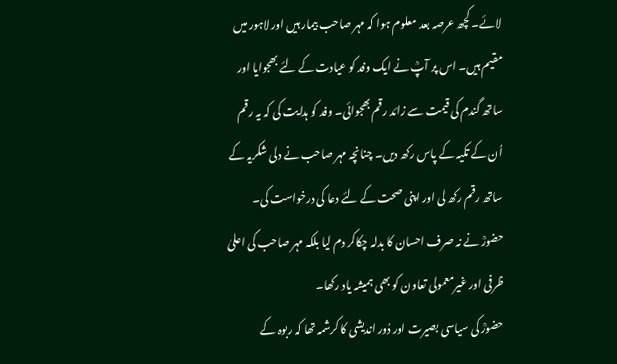لائے۔ کچھ عرصہ بعد معلوم ہوا کہ مہر صاحب بیمار ہیں اور لاہور میں مقیم ہیں۔ اس پر آپؒ نے ایک وفد کو عیادت کے لئے بھجوایا اور ساتھ گندم کی قیمت سے زائد رقم بھجوائی۔ وفد کو ہدایت کی کہ یہ رقم اُن کے تکیہ کے پاس رکھ دیں۔ چنانچہ مہر صاحب نے دلی شکریہ کے ساتھ رقم رکھ لی اور اپنی صحت کے لئے دعا کی درخواست کی۔ حضورؒ نے نہ صرف احسان کا بدلہ چکاکر دم لیا بلکہ مہر صاحب کی اعلیٰ ظرفی اور غیرمعمولی تعاون کو بھی ہمیشہ یاد رکھا۔
حضورؒ کی سیاسی بصیرت اور دُور اندیشی کا کرشمہ تھا کہ ربوہ کے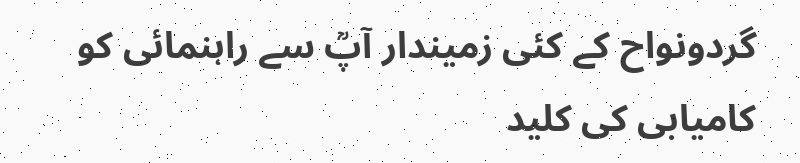گردونواح کے کئی زمیندار آپؒ سے راہنمائی کو کامیابی کی کلید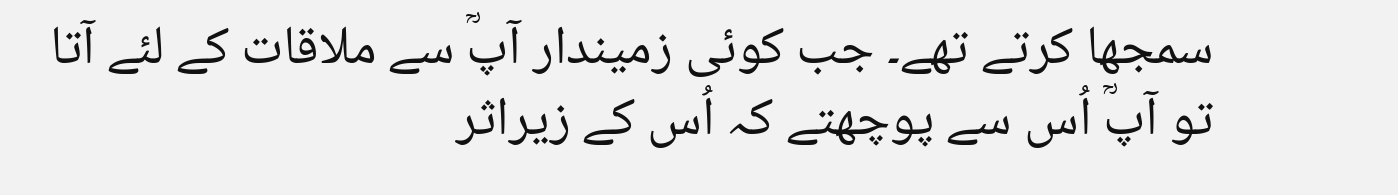سمجھا کرتے تھے۔ جب کوئی زمیندار آپؒ سے ملاقات کے لئے آتا تو آپؒ اُس سے پوچھتے کہ اُس کے زیراثر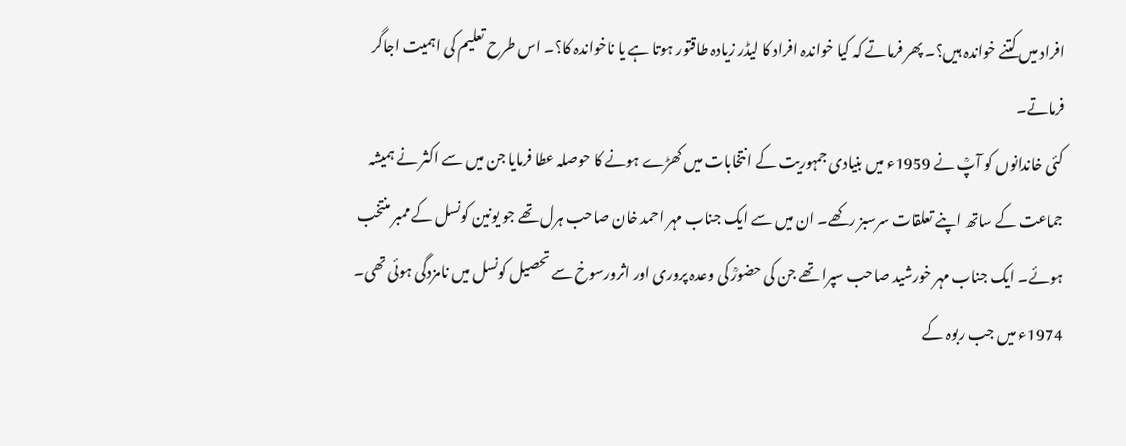افراد میں کتنے خواندہ ہیں؟۔ پھر فرماتے کہ کیا خواندہ افراد کا لیڈر زیادہ طاقتور ہوتا ہے یا ناخواندہ کا؟۔ اس طرح تعلیم کی اہمیت اجاگر فرماتے۔
کئی خاندانوں کو آپؒ نے 1959ء میں بنیادی جمہوریت کے انتخابات میں کھڑے ہونے کا حوصلہ عطا فرمایا جن میں سے اکثر نے ہمیشہ جماعت کے ساتھ اپنے تعلقات سرسبز رکھے۔ ان میں سے ایک جناب مہر احمد خان صاحب ہرل تھے جو یونین کونسل کے ممبر منتخب ہوئے۔ ایک جناب مہر خورشید صاحب سپرا تھے جن کی حضورؒ کی وعدہ پروری اور اثرورسوخ سے تحصیل کونسل میں نامزدگی ہوئی تھی۔
1974ء میں جب ربوہ کے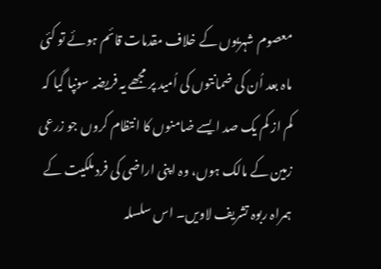معصوم شہریوں کے خلاف مقدمات قائم ہوئے تو کئی ماہ بعد اُن کی ضمانتوں کی اُمید پر مجھے یہ فریضہ سونپا گیا کہ کم از کم یک صد ایسے ضامنوں کا انتظام کروں جو زرعی زمین کے مالک ہوں، وہ اپنی اراضی کی فرد ملکیت کے ہمراہ ربوہ تشریف لاویں۔ اس سلسلہ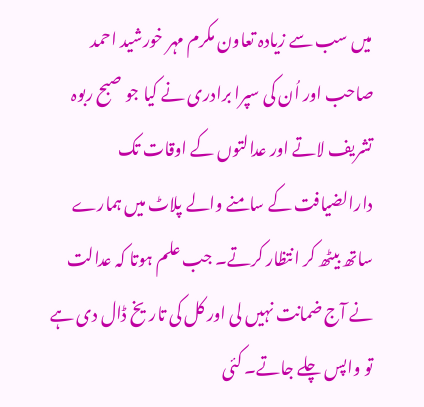میں سب سے زیادہ تعاون مکرم مہر خورشید احمد صاحب اور اُن کی سپرا برادری نے کیا جو صبح ربوہ تشریف لاتے اور عدالتوں کے اوقات تک دارالضیافت کے سامنے والے پلاٹ میں ہمارے ساتھ بیٹھ کر انتظار کرتے۔ جب علم ہوتا کہ عدالت نے آج ضمانت نہیں لی اور کل کی تاریخ ڈال دی ہے تو واپس چلے جاتے۔ کئی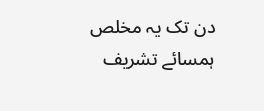دن تک یہ مخلص ہمسائے تشریف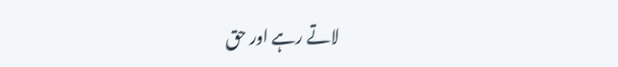لاتے رہے اور حق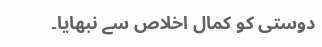دوستی کو کمال اخلاص سے نبھایا۔